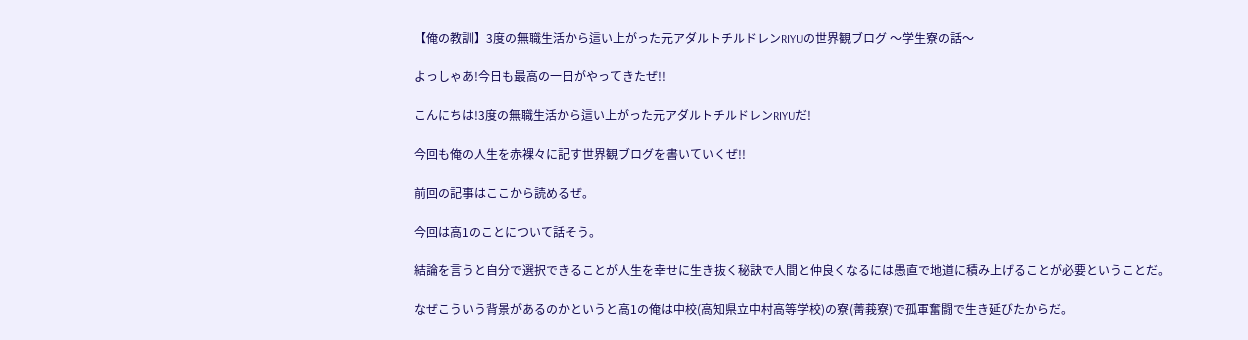【俺の教訓】3度の無職生活から這い上がった元アダルトチルドレンRIYUの世界観ブログ 〜学生寮の話〜

よっしゃあ!今日も最高の一日がやってきたぜ!!

こんにちは!3度の無職生活から這い上がった元アダルトチルドレンRIYUだ!

今回も俺の人生を赤裸々に記す世界観ブログを書いていくぜ!!

前回の記事はここから読めるぜ。

今回は高1のことについて話そう。

結論を言うと自分で選択できることが人生を幸せに生き抜く秘訣で人間と仲良くなるには愚直で地道に積み上げることが必要ということだ。

なぜこういう背景があるのかというと高1の俺は中校(高知県立中村高等学校)の寮(菁莪寮)で孤軍奮闘で生き延びたからだ。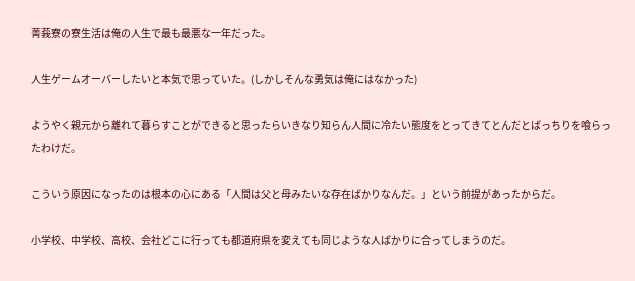菁莪寮の寮生活は俺の人生で最も最悪な一年だった。

人生ゲームオーバーしたいと本気で思っていた。(しかしそんな勇気は俺にはなかった)

ようやく親元から離れて暮らすことができると思ったらいきなり知らん人間に冷たい態度をとってきてとんだとばっちりを喰らったわけだ。

こういう原因になったのは根本の心にある「人間は父と母みたいな存在ばかりなんだ。」という前提があったからだ。

小学校、中学校、高校、会社どこに行っても都道府県を変えても同じような人ばかりに合ってしまうのだ。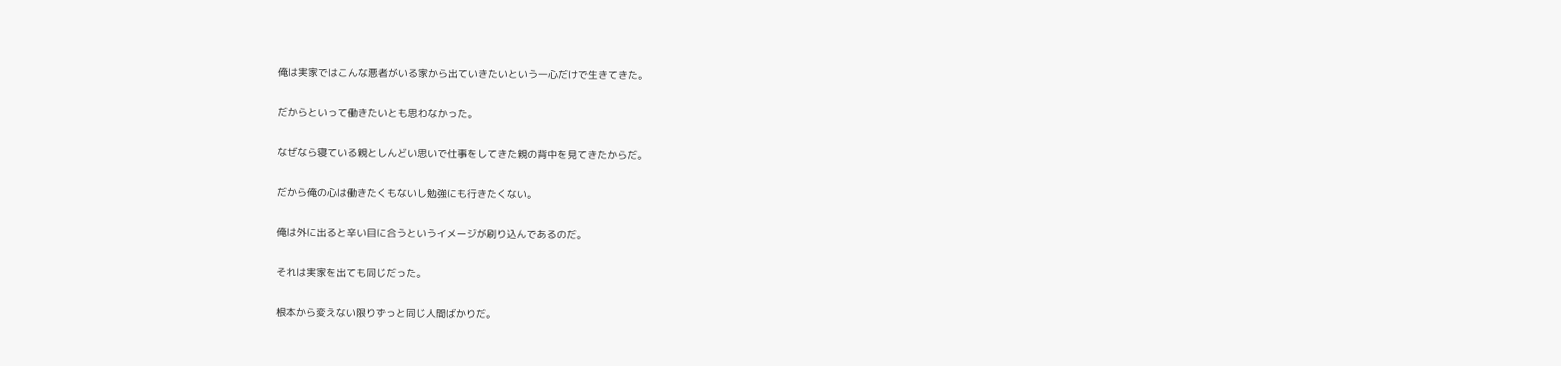俺は実家ではこんな悪者がいる家から出ていきたいという一心だけで生きてきた。

だからといって働きたいとも思わなかった。

なぜなら寝ている親としんどい思いで仕事をしてきた親の背中を見てきたからだ。

だから俺の心は働きたくもないし勉強にも行きたくない。

俺は外に出ると辛い目に合うというイメージが刷り込んであるのだ。

それは実家を出ても同じだった。

根本から変えない限りずっと同じ人間ばかりだ。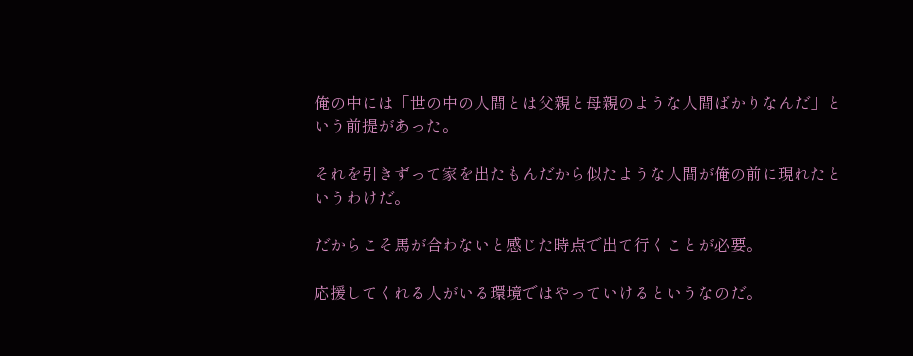俺の中には「世の中の人間とは父親と母親のような人間ばかりなんだ」という前提があった。

それを引きずって家を出たもんだから似たような人間が俺の前に現れたというわけだ。

だからこそ馬が合わないと感じた時点で出て行くことが必要。

応援してくれる人がいる環境ではやっていけるというなのだ。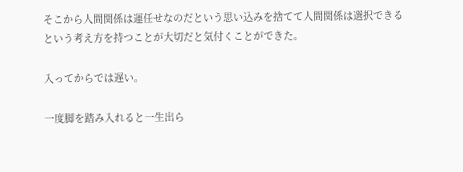そこから人間関係は運任せなのだという思い込みを捨てて人間関係は選択できるという考え方を持つことが大切だと気付くことができた。

入ってからでは遅い。

一度脚を踏み入れると一生出ら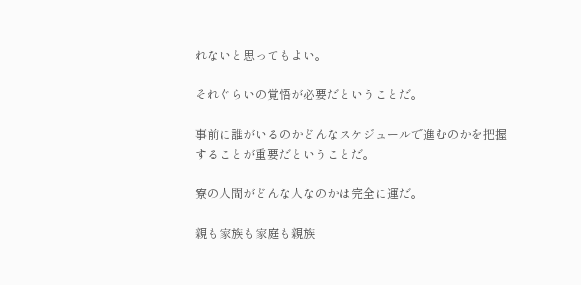れないと思ってもよい。

それぐらいの覚悟が必要だということだ。

事前に誰がいるのかどんなスケジュールで進むのかを把握することが重要だということだ。

寮の人間がどんな人なのかは完全に運だ。

親も家族も家庭も親族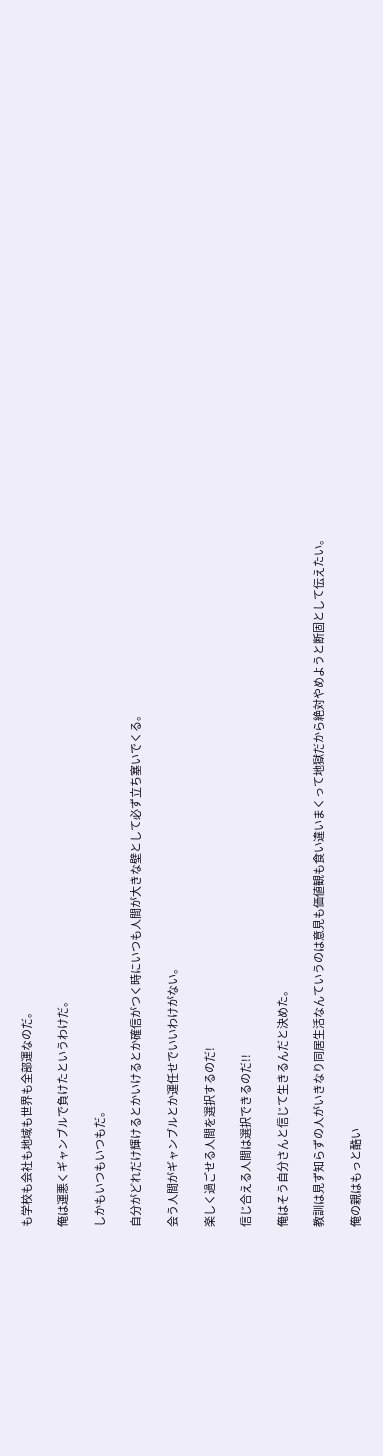も学校も会社も地域も世界も全部運なのだ。

俺は運悪くギャンブルで負けたというわけだ。

しかもいつもいつもだ。

自分がどれだけ輝けるとかいけるとか確信がつく時にいつも人間が大きな壁として必ず立ち塞いでくる。

会う人間がギャンブルとか運任せでいいわけがない。

楽しく過ごせる人間を選択するのだ!

信じ合える人間は選択できるのだ!!

俺はそう自分さんと信じて生きるんだと決めた。

教訓は見ず知らずの人がいきなり同居生活なんていうのは意見も価値観も食い違いまくって地獄だから絶対やめようと断固として伝えたい。

俺の親はもっと酷い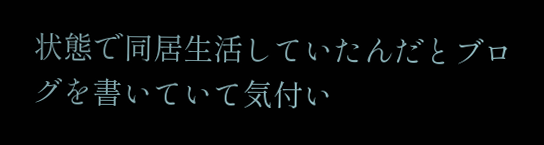状態で同居生活していたんだとブログを書いていて気付い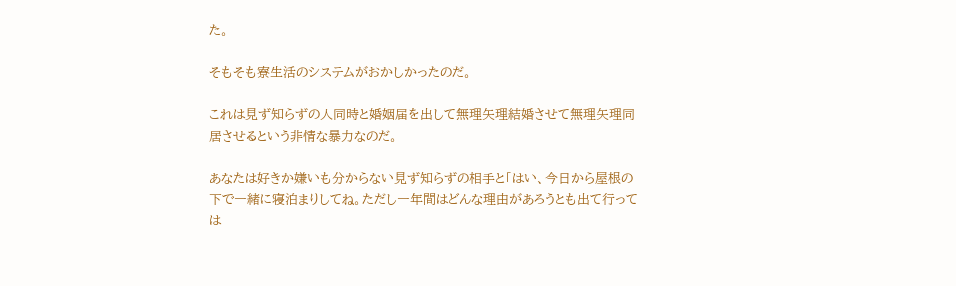た。

そもそも寮生活のシステムがおかしかったのだ。

これは見ず知らずの人同時と婚姻届を出して無理矢理結婚させて無理矢理同居させるという非情な暴力なのだ。

あなたは好きか嫌いも分からない見ず知らずの相手と「はい、今日から屋根の下で一緒に寝泊まりしてね。ただし一年間はどんな理由があろうとも出て行っては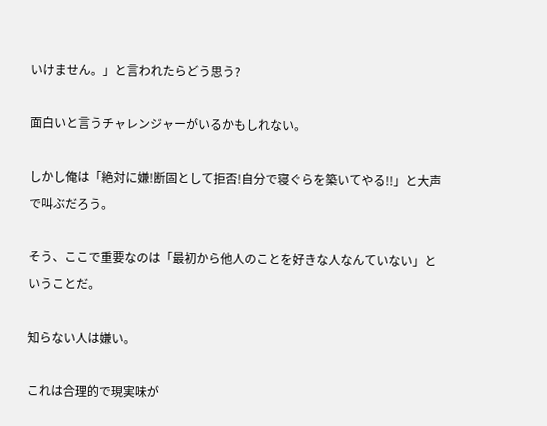いけません。」と言われたらどう思う?

面白いと言うチャレンジャーがいるかもしれない。

しかし俺は「絶対に嫌!断固として拒否!自分で寝ぐらを築いてやる!!」と大声で叫ぶだろう。

そう、ここで重要なのは「最初から他人のことを好きな人なんていない」ということだ。

知らない人は嫌い。

これは合理的で現実味が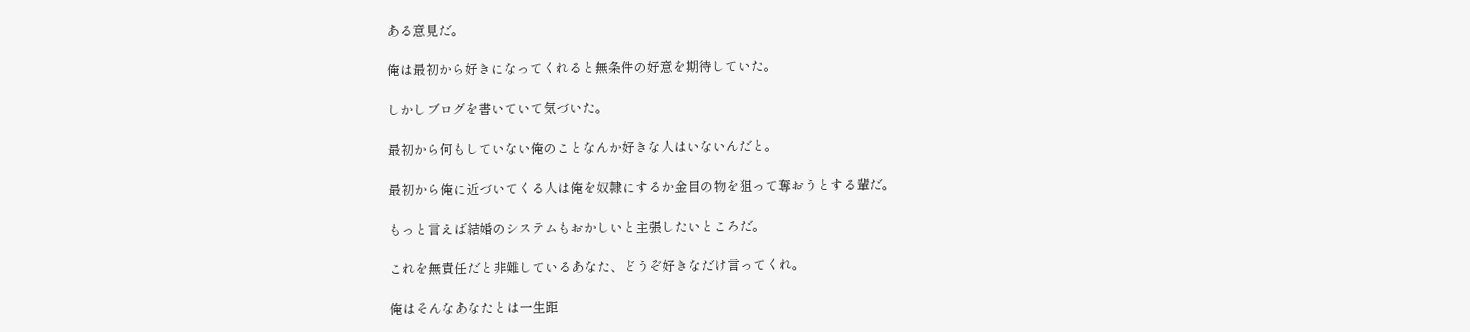ある意見だ。

俺は最初から好きになってくれると無条件の好意を期待していた。

しかしブログを書いていて気づいた。

最初から何もしていない俺のことなんか好きな人はいないんだと。

最初から俺に近づいてくる人は俺を奴隷にするか金目の物を狙って奪おうとする輩だ。

もっと言えば結婚のシステムもおかしいと主張したいところだ。

これを無責任だと非難しているあなた、どうぞ好きなだけ言ってくれ。

俺はそんなあなたとは一生距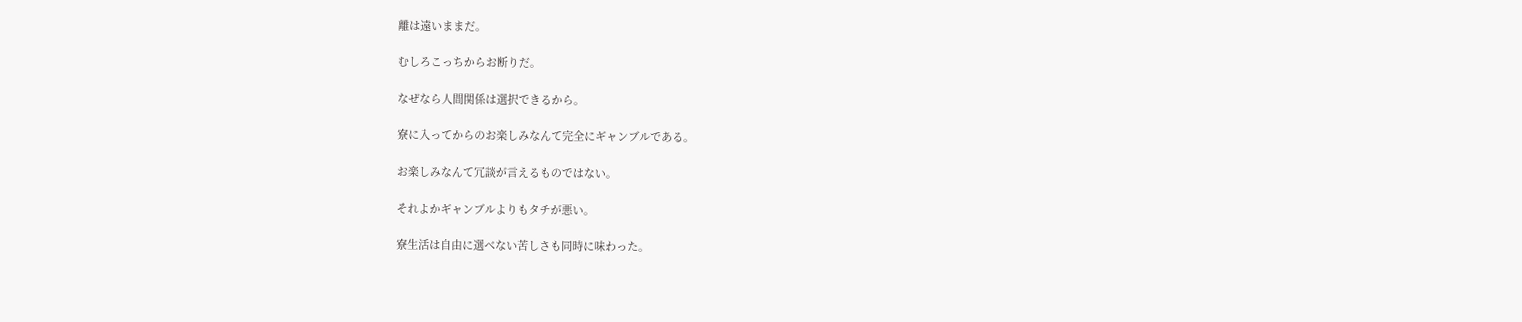離は遠いままだ。

むしろこっちからお断りだ。

なぜなら人間関係は選択できるから。

寮に入ってからのお楽しみなんて完全にギャンブルである。

お楽しみなんて冗談が言えるものではない。

それよかギャンブルよりもタチが悪い。

寮生活は自由に選べない苦しさも同時に味わった。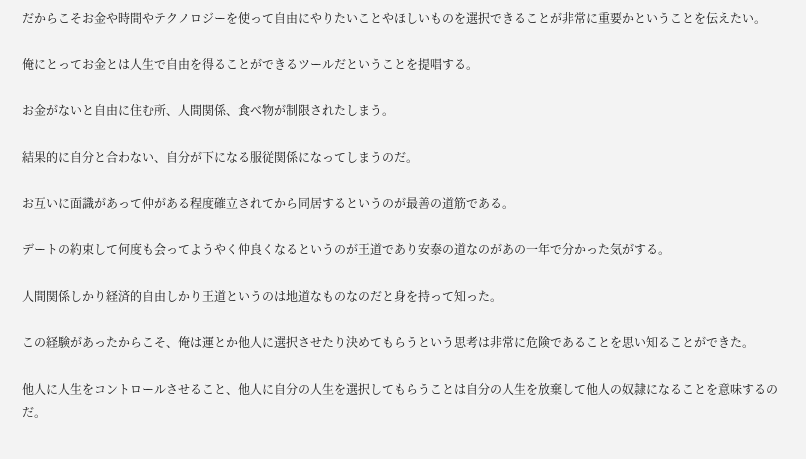だからこそお金や時間やテクノロジーを使って自由にやりたいことやほしいものを選択できることが非常に重要かということを伝えたい。

俺にとってお金とは人生で自由を得ることができるツールだということを提唱する。

お金がないと自由に住む所、人間関係、食べ物が制限されたしまう。

結果的に自分と合わない、自分が下になる服従関係になってしまうのだ。

お互いに面識があって仲がある程度確立されてから同居するというのが最善の道筋である。

デートの約束して何度も会ってようやく仲良くなるというのが王道であり安泰の道なのがあの一年で分かった気がする。

人間関係しかり経済的自由しかり王道というのは地道なものなのだと身を持って知った。

この経験があったからこそ、俺は運とか他人に選択させたり決めてもらうという思考は非常に危険であることを思い知ることができた。

他人に人生をコントロールさせること、他人に自分の人生を選択してもらうことは自分の人生を放棄して他人の奴隷になることを意味するのだ。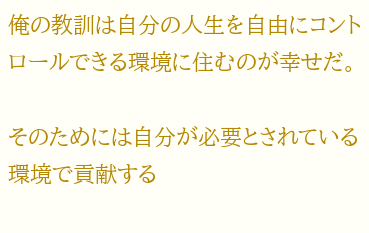俺の教訓は自分の人生を自由にコントロールできる環境に住むのが幸せだ。

そのためには自分が必要とされている環境で貢献する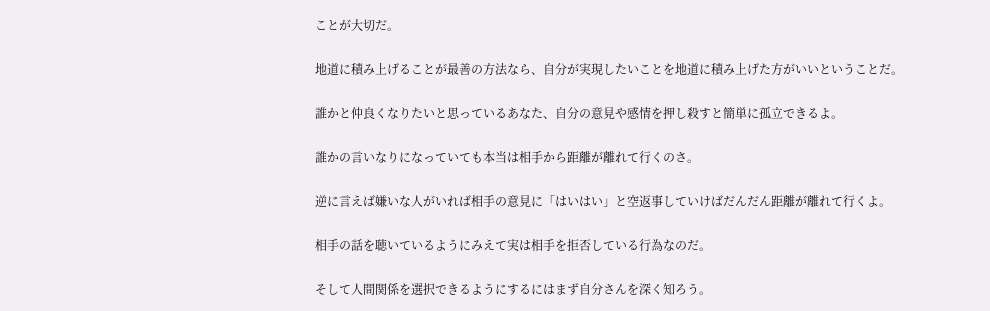ことが大切だ。

地道に積み上げることが最善の方法なら、自分が実現したいことを地道に積み上げた方がいいということだ。

誰かと仲良くなりたいと思っているあなた、自分の意見や感情を押し殺すと簡単に孤立できるよ。

誰かの言いなりになっていても本当は相手から距離が離れて行くのさ。

逆に言えば嫌いな人がいれば相手の意見に「はいはい」と空返事していけばだんだん距離が離れて行くよ。

相手の話を聴いているようにみえて実は相手を拒否している行為なのだ。

そして人間関係を選択できるようにするにはまず自分さんを深く知ろう。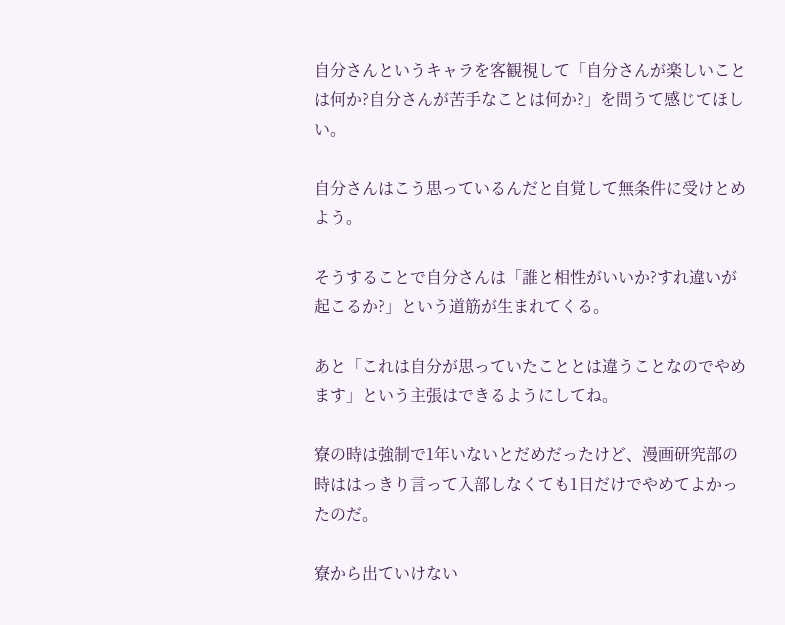自分さんというキャラを客観視して「自分さんが楽しいことは何か?自分さんが苦手なことは何か?」を問うて感じてほしい。

自分さんはこう思っているんだと自覚して無条件に受けとめよう。

そうすることで自分さんは「誰と相性がいいか?すれ違いが起こるか?」という道筋が生まれてくる。

あと「これは自分が思っていたこととは違うことなのでやめます」という主張はできるようにしてね。

寮の時は強制で1年いないとだめだったけど、漫画研究部の時ははっきり言って入部しなくても1日だけでやめてよかったのだ。

寮から出ていけない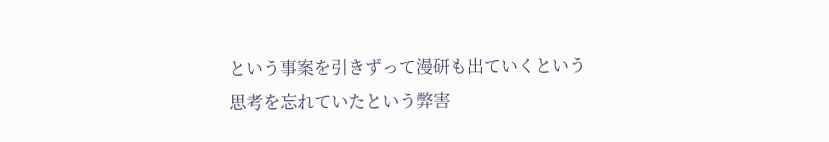という事案を引きずって漫研も出ていくという思考を忘れていたという弊害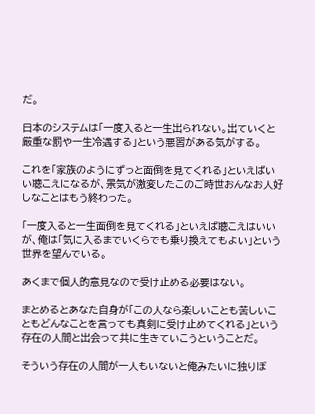だ。

日本のシステムは「一度入ると一生出られない。出ていくと厳重な罰や一生冷遇する」という悪習がある気がする。

これを「家族のようにずっと面倒を見てくれる」といえばいい聴こえになるが、景気が激変したこのご時世おんなお人好しなことはもう終わった。

「一度入ると一生面倒を見てくれる」といえば聴こえはいいが、俺は「気に入るまでいくらでも乗り換えてもよい」という世界を望んでいる。

あくまで個人的意見なので受け止める必要はない。

まとめるとあなた自身が「この人なら楽しいことも苦しいこともどんなことを言っても真剣に受け止めてくれる」という存在の人間と出会って共に生きていこうということだ。

そういう存在の人間が一人もいないと俺みたいに独りぼ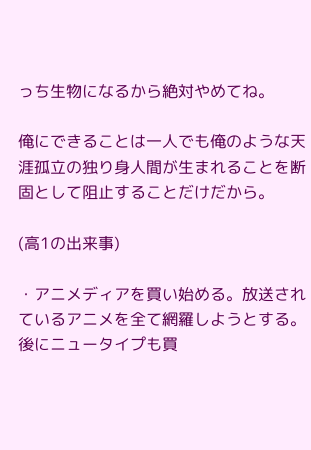っち生物になるから絶対やめてね。

俺にできることは一人でも俺のような天涯孤立の独り身人間が生まれることを断固として阻止することだけだから。

(高1の出来事)

・アニメディアを買い始める。放送されているアニメを全て網羅しようとする。後にニュータイプも買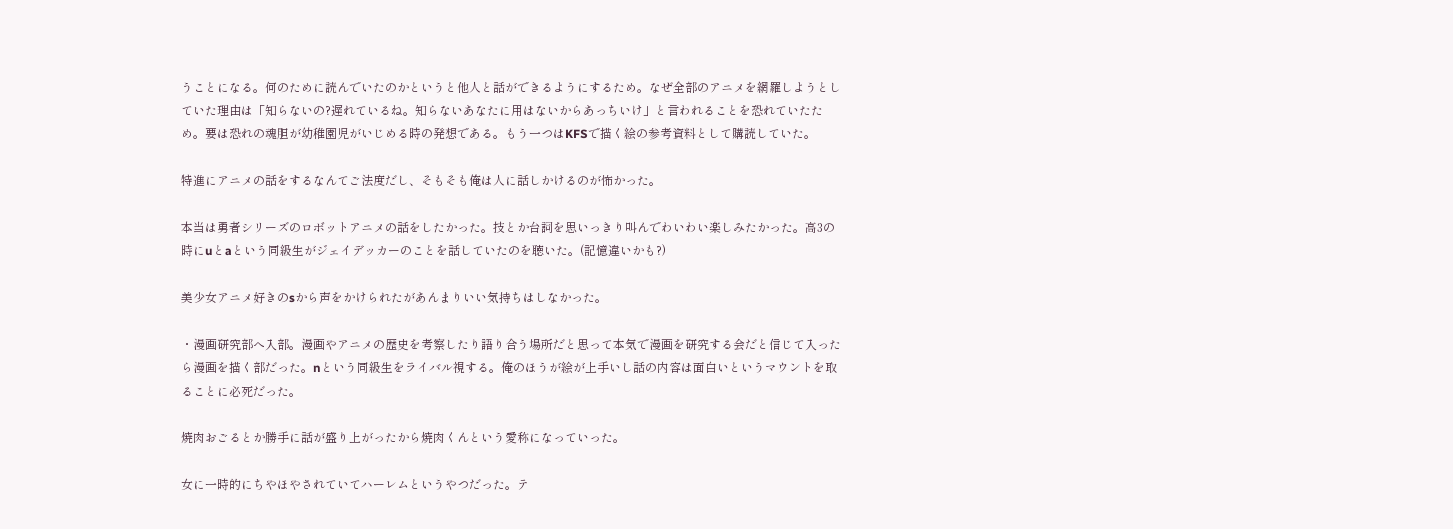うことになる。何のために読んでいたのかというと他人と話ができるようにするため。なぜ全部のアニメを網羅しようとしていた理由は「知らないの?遅れているね。知らないあなたに用はないからあっちいけ」と言われることを恐れていたため。要は恐れの魂胆が幼稚園児がいじめる時の発想である。もう一つはKFSで描く絵の参考資料として購読していた。

特進にアニメの話をするなんてご法度だし、そもそも俺は人に話しかけるのが怖かった。

本当は勇者シリーズのロボットアニメの話をしたかった。技とか台詞を思いっきり叫んでわいわい楽しみたかった。高3の時にuとaという同級生がジェイデッカーのことを話していたのを聴いた。(記憶違いかも?)

美少女アニメ好きのsから声をかけられたがあんまりいい気持ちはしなかった。

・漫画研究部へ入部。漫画やアニメの歴史を考察したり語り合う場所だと思って本気で漫画を研究する会だと信じて入ったら漫画を描く部だった。nという同級生をライバル視する。俺のほうが絵が上手いし話の内容は面白いというマウントを取ることに必死だった。

焼肉おごるとか勝手に話が盛り上がったから焼肉くんという愛称になっていった。

女に一時的にちやほやされていてハーレムというやつだった。テ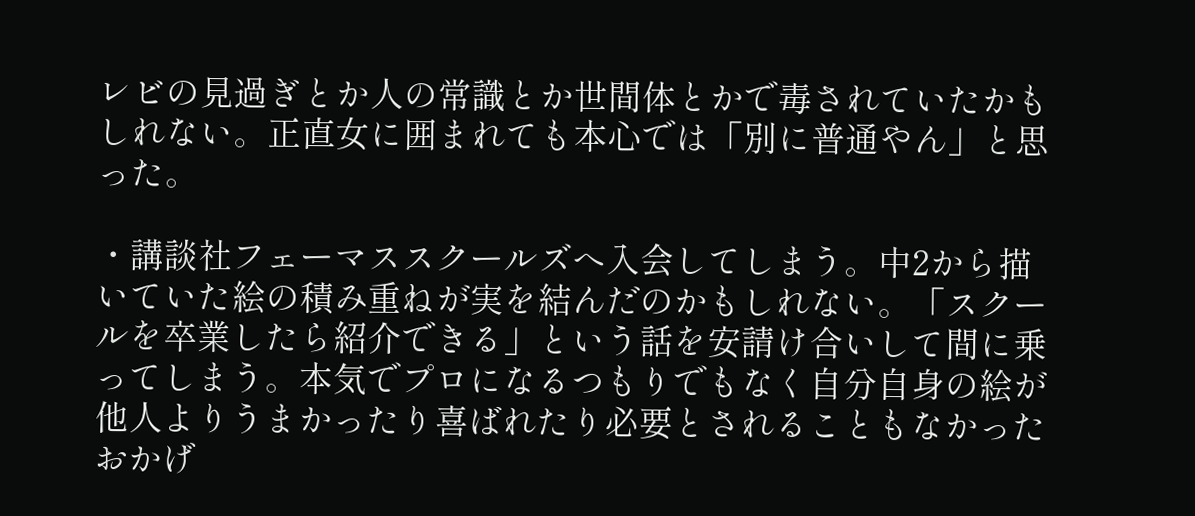レビの見過ぎとか人の常識とか世間体とかで毒されていたかもしれない。正直女に囲まれても本心では「別に普通やん」と思った。

・講談社フェーマススクールズへ入会してしまう。中2から描いていた絵の積み重ねが実を結んだのかもしれない。「スクールを卒業したら紹介できる」という話を安請け合いして間に乗ってしまう。本気でプロになるつもりでもなく自分自身の絵が他人よりうまかったり喜ばれたり必要とされることもなかったおかげ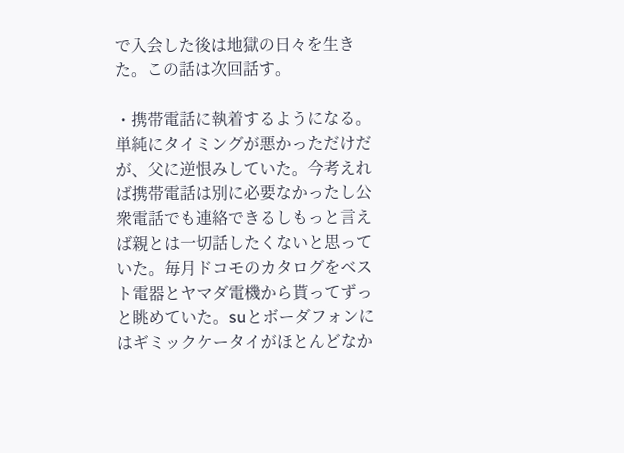で入会した後は地獄の日々を生きた。この話は次回話す。

・携帯電話に執着するようになる。単純にタイミングが悪かっただけだが、父に逆恨みしていた。今考えれば携帯電話は別に必要なかったし公衆電話でも連絡できるしもっと言えば親とは一切話したくないと思っていた。毎月ドコモのカタログをベスト電器とヤマダ電機から貰ってずっと眺めていた。suとボーダフォンにはギミックケータイがほとんどなか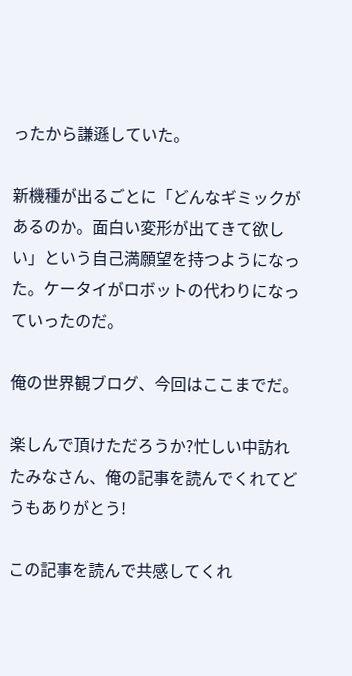ったから謙遜していた。

新機種が出るごとに「どんなギミックがあるのか。面白い変形が出てきて欲しい」という自己満願望を持つようになった。ケータイがロボットの代わりになっていったのだ。

俺の世界観ブログ、今回はここまでだ。

楽しんで頂けただろうか?忙しい中訪れたみなさん、俺の記事を読んでくれてどうもありがとう!

この記事を読んで共感してくれ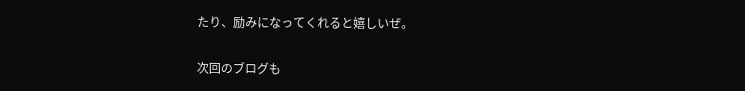たり、励みになってくれると嬉しいぜ。

次回のブログも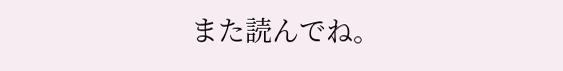また読んでね。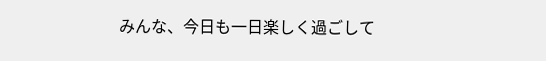みんな、今日も一日楽しく過ごして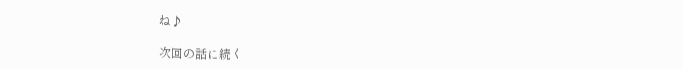ね♪

次回の話に続く